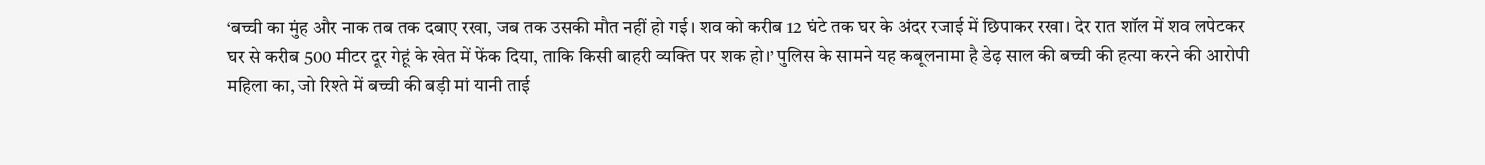‘बच्ची का मुंह और नाक तब तक दबाए रखा, जब तक उसकी मौत नहीं हो गई। शव को करीब 12 घंटे तक घर के अंदर रजाई में छिपाकर रखा। देर रात शॉल में शव लपेटकर घर से करीब 500 मीटर दूर गेहूं के खेत में फेंक दिया, ताकि किसी बाहरी व्यक्ति पर शक हो।’ पुलिस के सामने यह कबूलनामा है डेढ़ साल की बच्ची की हत्या करने की आरोपी महिला का, जो रिश्ते में बच्ची की बड़ी मां यानी ताई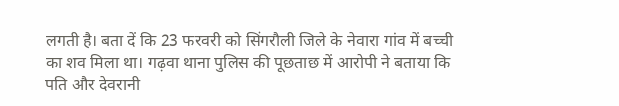लगती है। बता दें कि 23 फरवरी को सिंगरौली जिले के नेवारा गांव में बच्ची का शव मिला था। गढ़वा थाना पुलिस की पूछताछ में आरोपी ने बताया कि पति और देवरानी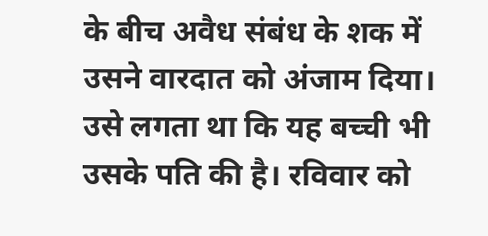के बीच अवैध संबंध के शक में उसने वारदात को अंजाम दिया। उसे लगता था कि यह बच्ची भी उसके पति की है। रविवार को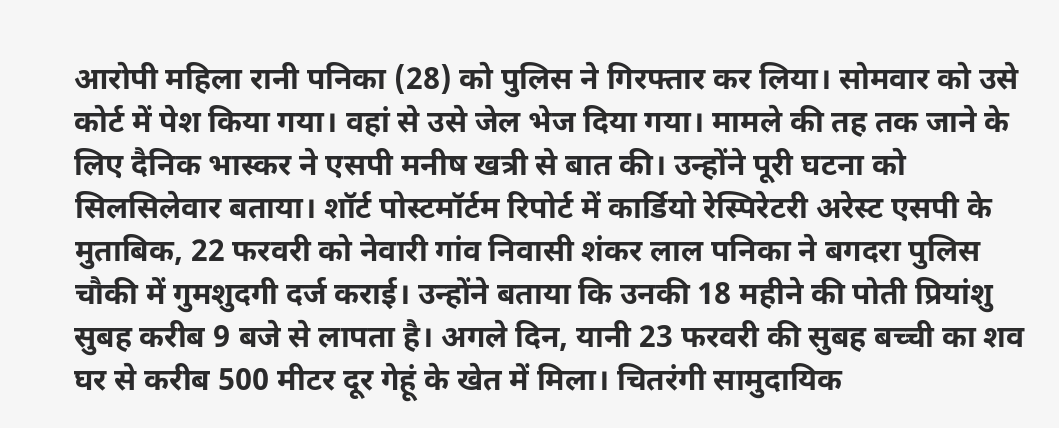आरोपी महिला रानी पनिका (28) को पुलिस ने गिरफ्तार कर लिया। सोमवार को उसे कोर्ट में पेश किया गया। वहां से उसे जेल भेज दिया गया। मामले की तह तक जाने के लिए दैनिक भास्कर ने एसपी मनीष खत्री से बात की। उन्होंने पूरी घटना को सिलसिलेवार बताया। शॉर्ट पोस्टमॉर्टम रिपोर्ट में कार्डियो रेस्पिरेटरी अरेस्ट एसपी के मुताबिक, 22 फरवरी को नेवारी गांव निवासी शंकर लाल पनिका ने बगदरा पुलिस चौकी में गुमशुदगी दर्ज कराई। उन्होंने बताया कि उनकी 18 महीने की पोती प्रियांशु सुबह करीब 9 बजे से लापता है। अगले दिन, यानी 23 फरवरी की सुबह बच्ची का शव घर से करीब 500 मीटर दूर गेहूं के खेत में मिला। चितरंगी सामुदायिक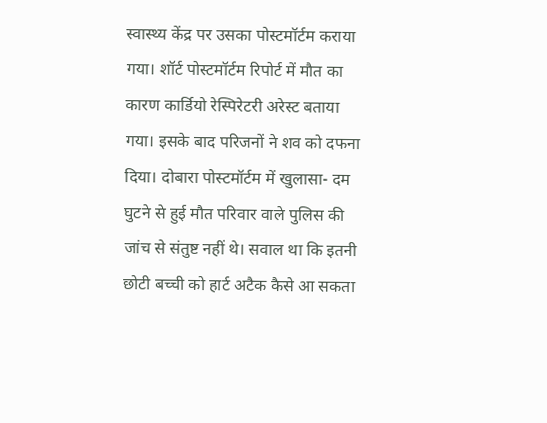स्वास्थ्य केंद्र पर उसका पोस्टमॉर्टम कराया गया। शॉर्ट पोस्टमॉर्टम रिपोर्ट में मौत का कारण कार्डियो रेस्पिरेटरी अरेस्ट बताया गया। इसके बाद परिजनों ने शव को दफना दिया। दोबारा पोस्टमॉर्टम में खुलासा- दम घुटने से हुई मौत परिवार वाले पुलिस की जांच से संतुष्ट नहीं थे। सवाल था कि इतनी छोटी बच्ची को हार्ट अटैक कैसे आ सकता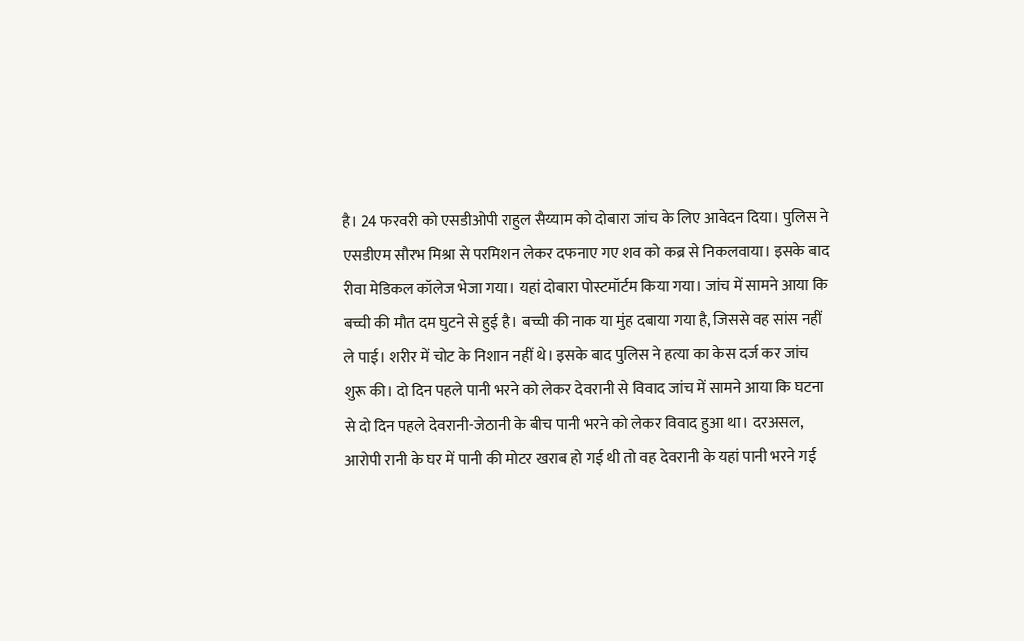है। 24 फरवरी को एसडीओपी राहुल सैय्याम को दोबारा जांच के लिए आवेदन दिया। पुलिस ने एसडीएम सौरभ मिश्रा से परमिशन लेकर दफनाए गए शव को कब्र से निकलवाया। इसके बाद रीवा मेडिकल कॉलेज भेजा गया। यहां दोबारा पोस्टमॉर्टम किया गया। जांच में सामने आया कि बच्ची की मौत दम घुटने से हुई है। बच्ची की नाक या मुंह दबाया गया है, जिससे वह सांस नहीं ले पाई। शरीर में चोट के निशान नहीं थे। इसके बाद पुलिस ने हत्या का केस दर्ज कर जांच शुरू की। दो दिन पहले पानी भरने को लेकर देवरानी से विवाद जांच में सामने आया कि घटना से दो दिन पहले देवरानी-जेठानी के बीच पानी भरने को लेकर विवाद हुआ था। दरअसल, आरोपी रानी के घर में पानी की मोटर खराब हो गई थी तो वह देवरानी के यहां पानी भरने गई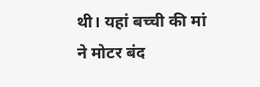थी। यहां बच्ची की मां ने मोटर बंद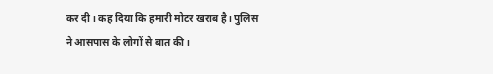कर दी। कह दिया कि हमारी मोटर खराब है। पुलिस ने आसपास के लोगों से बात की।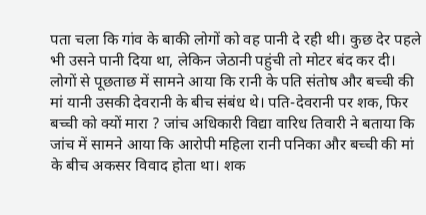पता चला कि गांव के बाकी लोगों को वह पानी दे रही थी। कुछ देर पहले भी उसने पानी दिया था, लेकिन जेठानी पहुंची तो मोटर बंद कर दी। लोगों से पूछताछ में सामने आया कि रानी के पति संतोष और बच्ची की मां यानी उसकी देवरानी के बीच संबंध थे। पति-देवरानी पर शक, फिर बच्ची को क्यों मारा ? जांच अधिकारी विद्या वारिध तिवारी ने बताया कि जांच में सामने आया कि आरोपी महिला रानी पनिका और बच्ची की मां के बीच अकसर विवाद होता था। शक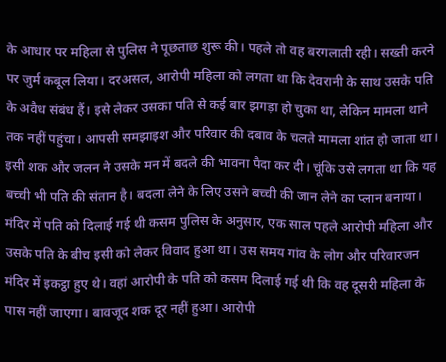के आधार पर महिला से पुलिस ने पूछताछ शुरू की। पहले तो वह बरगलाती रही। सख्ती करने पर जुर्म कबूल लिया। दरअसल, आरोपी महिला को लगता था कि देवरानी के साथ उसके पति के अवैध संबंध हैं। इसे लेकर उसका पति से कई बार झगड़ा हो चुका था, लेकिन मामला थाने तक नहीं पहुंचा। आपसी समझाइश और परिवार की दबाव के चलते मामला शांत हो जाता था। इसी शक और जलन ने उसके मन में बदले की भावना पैदा कर दी। चूंकि उसे लगता था कि यह बच्ची भी पति की संतान है। बदला लेने के लिए उसने बच्ची की जान लेने का प्लान बनाया। मंदिर में पति को दिलाई गई थी कसम पुलिस के अनुसार, एक साल पहले आरोपी महिला और उसके पति के बीच इसी को लेकर विवाद हुआ था। उस समय गांव के लोग और परिवारजन मंदिर में इकट्ठा हुए थे। वहां आरोपी के पति को कसम दिलाई गई थी कि वह दूसरी महिला के पास नहीं जाएगा। बावजूद शक दूर नहीं हुआ। आरोपी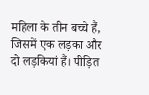महिला के तीन बच्चे हैं, जिसमें एक लड़का और दो लड़कियां हैं। पीड़ित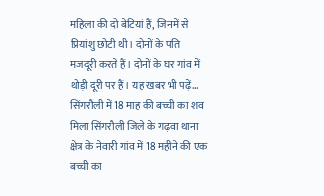महिला की दो बेटियां हैं, जिनमें से प्रियांशु छोटी थी। दोनों के पति मजदूरी करते हैं। दोनों के घर गांव में थोड़ी दूरी पर हैं। यह खबर भी पढ़ें… सिंगरौली में 18 माह की बच्ची का शव मिला सिंगरौली जिले के गढ़वा थाना क्षेत्र के नेवारी गांव में 18 महीने की एक बच्ची का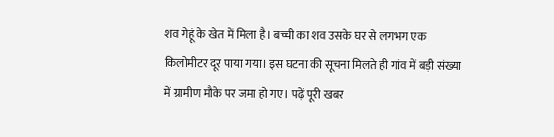शव गेहूं के खेत में मिला है। बच्ची का शव उसके घर से लगभग एक किलोमीटर दूर पाया गया। इस घटना की सूचना मिलते ही गांव में बड़ी संख्या में ग्रामीण मौके पर जमा हो गए। पढ़ें पूरी खबर